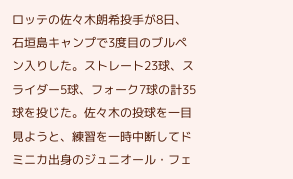ロッテの佐々木朗希投手が8日、石垣島キャンプで3度目のブルペン入りした。ストレート23球、スライダー5球、フォーク7球の計35球を投じた。佐々木の投球を一目見ようと、練習を一時中断してドミニカ出身のジュニオール・フェ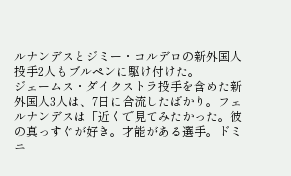ルナンデスとジミー・コルデロの新外国人投手2人もブルペンに駆け付けた。
ジェームス・ダイクストラ投手を含めた新外国人3人は、7日に合流したばかり。フェルナンデスは「近くで見てみたかった。彼の真っすぐが好き。才能がある選手。ドミニ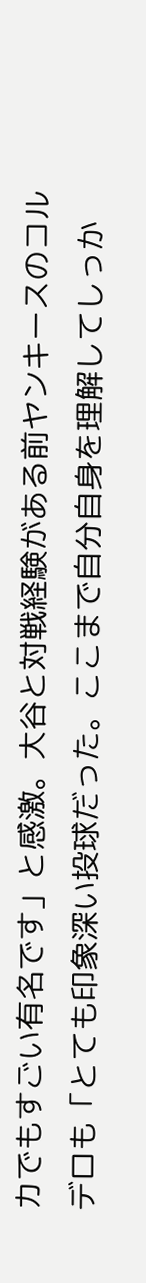カでもすごい有名です」と感激。大谷と対戦経験がある前ヤンキースのコルデロも「とても印象深い投球だった。ここまで自分自身を理解してしっか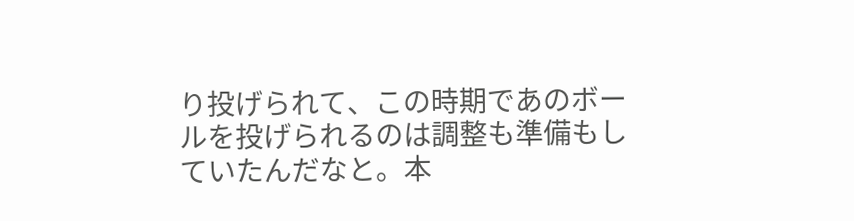り投げられて、この時期であのボールを投げられるのは調整も準備もしていたんだなと。本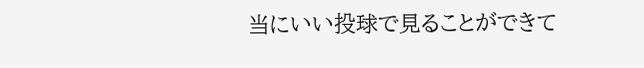当にいい投球で見ることができて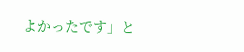よかったです」と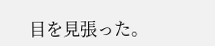目を見張った。